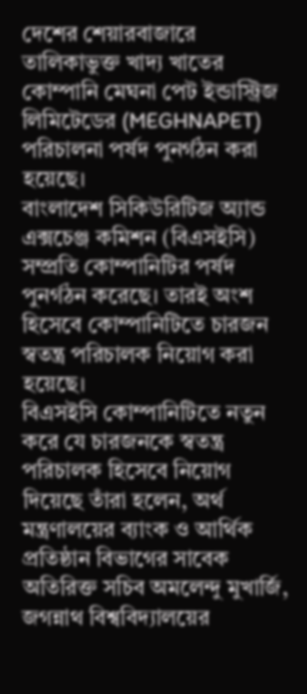দেশের শেয়ারবাজারে তালিকাভুক্ত খাদ্য খাতের কোম্পানি মেঘনা পেট ইন্ডাস্ট্রিজ লিমিটেডের (MEGHNAPET) পরিচালনা পর্ষদ পুনর্গঠন করা হয়েছে।
বাংলাদেশ সিকিউরিটিজ অ্যান্ড এক্সচেঞ্জ কমিশন (বিএসইসি) সম্প্রতি কোম্পানিটির পর্ষদ পুনর্গঠন করেছে। তারই অংশ হিসেবে কোম্পানিটিতে চারজন স্বতন্ত্র পরিচালক নিয়োগ করা হয়েছে।
বিএসইসি কোম্পানিটিতে নতুন করে যে চারজনকে স্বতন্ত্র পরিচালক হিসেবে নিয়োগ দিয়েছে তাঁরা হলেন, অর্থ মন্ত্রণালয়ের ব্যাংক ও আর্থিক প্রতিষ্ঠান বিভাগের সাবেক অতিরিক্ত সচিব অমলেন্দু মুখার্জি, জগন্নাথ বিশ্ববিদ্যালয়ের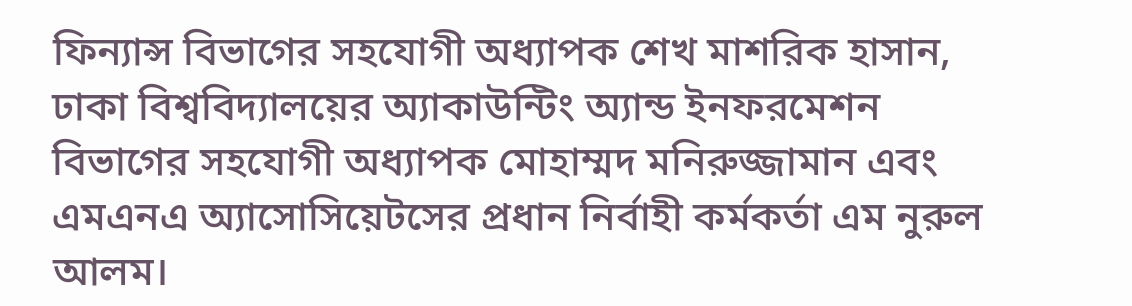ফিন্যান্স বিভাগের সহযোগী অধ্যাপক শেখ মাশরিক হাসান, ঢাকা বিশ্ববিদ্যালয়ের অ্যাকাউন্টিং অ্যান্ড ইনফরমেশন বিভাগের সহযোগী অধ্যাপক মোহাম্মদ মনিরুজ্জামান এবং এমএনএ অ্যাসোসিয়েটসের প্রধান নির্বাহী কর্মকর্তা এম নুরুল আলম।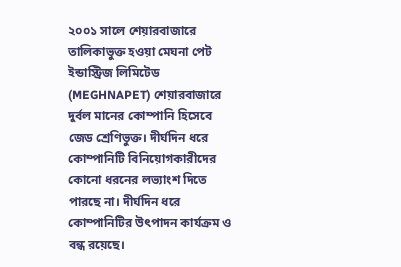২০০১ সালে শেয়ারবাজারে তালিকাভুক্ত হওয়া মেঘনা পেট ইন্ডাস্ট্রিজ লিমিটেড (MEGHNAPET) শেয়ারবাজারে দুর্বল মানের কোম্পানি হিসেবে জেড শ্রেণিভুক্ত। দীর্ঘদিন ধরে কোম্পানিটি বিনিয়োগকারীদের কোনো ধরনের লভ্যাংশ দিতে পারছে না। দীর্ঘদিন ধরে কোম্পানিটির উৎপাদন কার্যক্রম ও বন্ধ রয়েছে।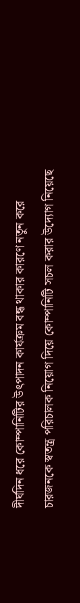দীর্ঘদিন ধরে কোম্পানিটির উৎপাদন কার্যক্রম বন্ধ থাকার কারণে নতুন করে চারজনকে স্বতন্ত্র পরিচালক নিয়োগ দিয়ে কোম্পানিটি সচল করার উদ্যোগ নিয়েছে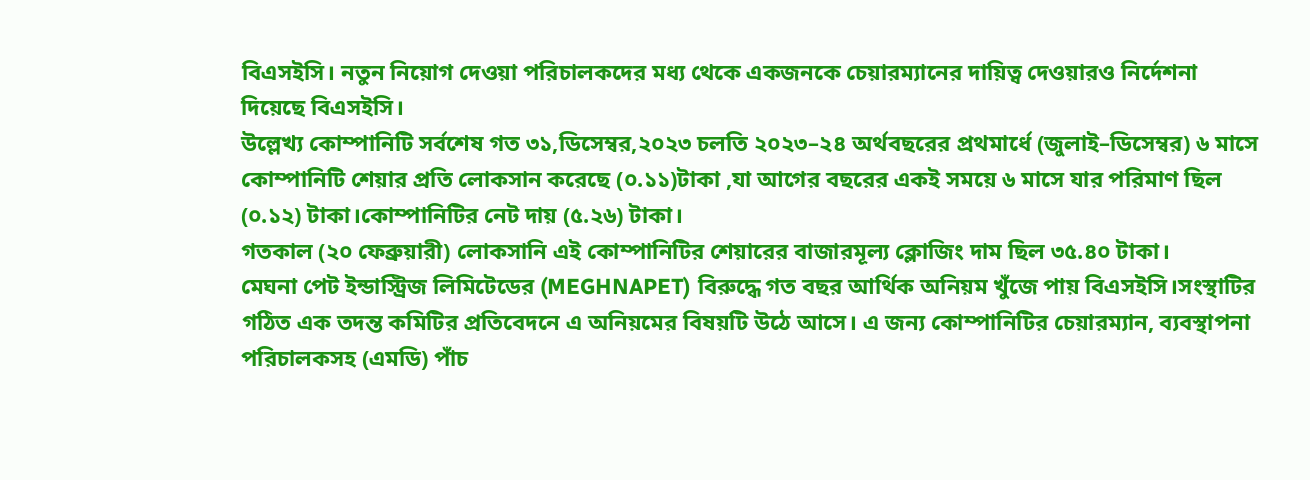বিএসইসি। নতুন নিয়োগ দেওয়া পরিচালকদের মধ্য থেকে একজনকে চেয়ারম্যানের দায়িত্ব দেওয়ারও নির্দেশনা দিয়েছে বিএসইসি।
উল্লেখ্য কোম্পানিটি সর্বশেষ গত ৩১,ডিসেম্বর,২০২৩ চলতি ২০২৩–২৪ অর্থবছরের প্রথমার্ধে (জুলাই–ডিসেম্বর) ৬ মাসে কোম্পানিটি শেয়ার প্রতি লোকসান করেছে (০.১১)টাকা ,যা আগের বছরের একই সময়ে ৬ মাসে যার পরিমাণ ছিল (০.১২) টাকা।কোম্পানিটির নেট দায় (৫.২৬) টাকা।
গতকাল (২০ ফেব্রুয়ারী) লোকসানি এই কোম্পানিটির শেয়ারের বাজারমূল্য ক্লোজিং দাম ছিল ৩৫.৪০ টাকা।
মেঘনা পেট ইন্ডাস্ট্রিজ লিমিটেডের (MEGHNAPET) বিরুদ্ধে গত বছর আর্থিক অনিয়ম খুঁজে পায় বিএসইসি।সংস্থাটির গঠিত এক তদন্ত কমিটির প্রতিবেদনে এ অনিয়মের বিষয়টি উঠে আসে। এ জন্য কোম্পানিটির চেয়ারম্যান, ব্যবস্থাপনা পরিচালকসহ (এমডি) পাঁচ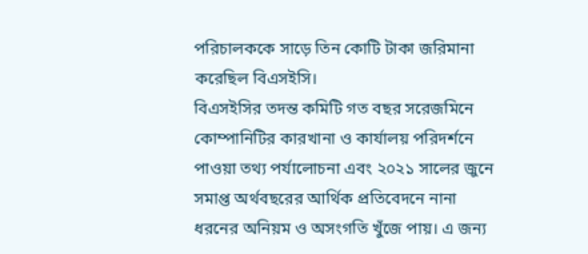পরিচালককে সাড়ে তিন কোটি টাকা জরিমানা করেছিল বিএসইসি।
বিএসইসির তদন্ত কমিটি গত বছর সরেজমিনে কোম্পানিটির কারখানা ও কার্যালয় পরিদর্শনে পাওয়া তথ্য পর্যালোচনা এবং ২০২১ সালের জুনে সমাপ্ত অর্থবছরের আর্থিক প্রতিবেদনে নানা ধরনের অনিয়ম ও অসংগতি খুঁজে পায়। এ জন্য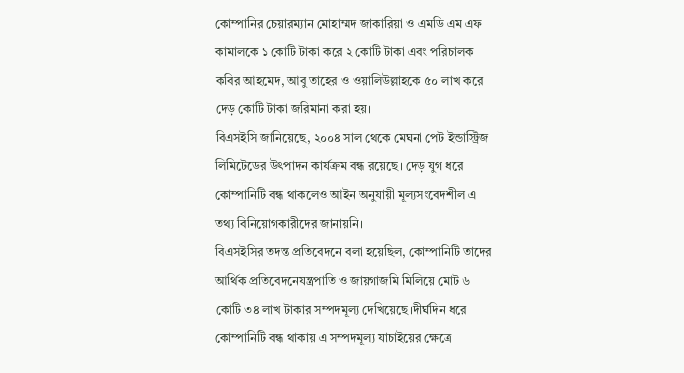কোম্পানির চেয়ারম্যান মোহাম্মদ জাকারিয়া ও এমডি এম এফ কামালকে ১ কোটি টাকা করে ২ কোটি টাকা এবং পরিচালক কবির আহমেদ, আবু তাহের ও ওয়ালিউল্লাহকে ৫০ লাখ করে দেড় কোটি টাকা জরিমানা করা হয়।
বিএসইসি জানিয়েছে, ২০০৪ সাল থেকে মেঘনা পেট ইন্ডাস্ট্রিজ লিমিটেডের উৎপাদন কার্যক্রম বন্ধ রয়েছে। দেড় যুগ ধরে কোম্পানিটি বন্ধ থাকলেও আইন অনুযায়ী মূল্যসংবেদশীল এ তথ্য বিনিয়োগকারীদের জানায়নি।
বিএসইসির তদন্ত প্রতিবেদনে বলা হয়েছিল, কোম্পানিটি তাদের আর্থিক প্রতিবেদনেযন্ত্রপাতি ও জায়গাজমি মিলিয়ে মোট ৬ কোটি ৩৪ লাখ টাকার সম্পদমূল্য দেখিয়েছে।দীর্ঘদিন ধরে কোম্পানিটি বন্ধ থাকায় এ সম্পদমূল্য যাচাইয়ের ক্ষেত্রে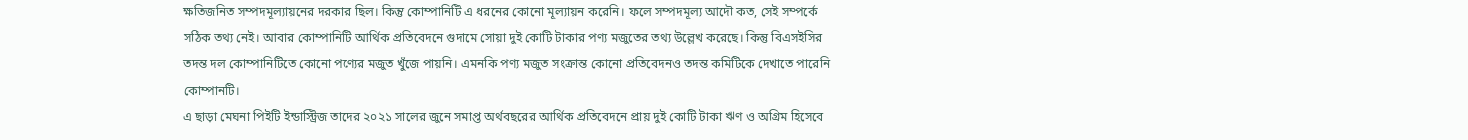ক্ষতিজনিত সম্পদমূল্যায়নের দরকার ছিল। কিন্তু কোম্পানিটি এ ধরনের কোনো মূল্যায়ন করেনি। ফলে সম্পদমূল্য আদৌ কত, সেই সম্পর্কে সঠিক তথ্য নেই। আবার কোম্পানিটি আর্থিক প্রতিবেদনে গুদামে সোয়া দুই কোটি টাকার পণ্য মজুতের তথ্য উল্লেখ করেছে। কিন্তু বিএসইসির তদন্ত দল কোম্পানিটিতে কোনো পণ্যের মজুত খুঁজে পায়নি। এমনকি পণ্য মজুত সংক্রান্ত কোনো প্রতিবেদনও তদন্ত কমিটিকে দেখাতে পারেনি কোম্পানটি।
এ ছাড়া মেঘনা পিইটি ইন্ডাস্ট্রিজ তাদের ২০২১ সালের জুনে সমাপ্ত অর্থবছরের আর্থিক প্রতিবেদনে প্রায় দুই কোটি টাকা ঋণ ও অগ্রিম হিসেবে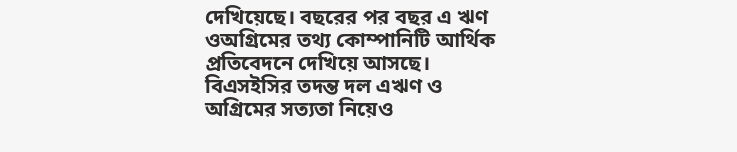দেখিয়েছে। বছরের পর বছর এ ঋণ ওঅগ্রিমের তথ্য কোম্পানিটি আর্থিক প্রতিবেদনে দেখিয়ে আসছে। বিএসইসির তদন্ত দল এঋণ ও অগ্রিমের সত্যতা নিয়েও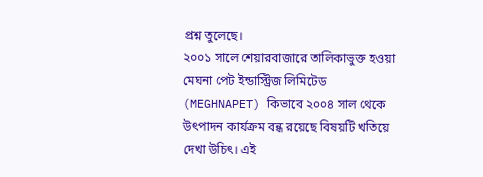প্রশ্ন তুলেছে।
২০০১ সালে শেয়ারবাজারে তালিকাভুক্ত হওয়া মেঘনা পেট ইন্ডাস্ট্রিজ লিমিটেড (MEGHNAPET) কিভাবে ২০০৪ সাল থেকে উৎপাদন কার্যক্রম বন্ধ রয়েছে বিষয়টি খতিয়ে দেখা উচিৎ। এই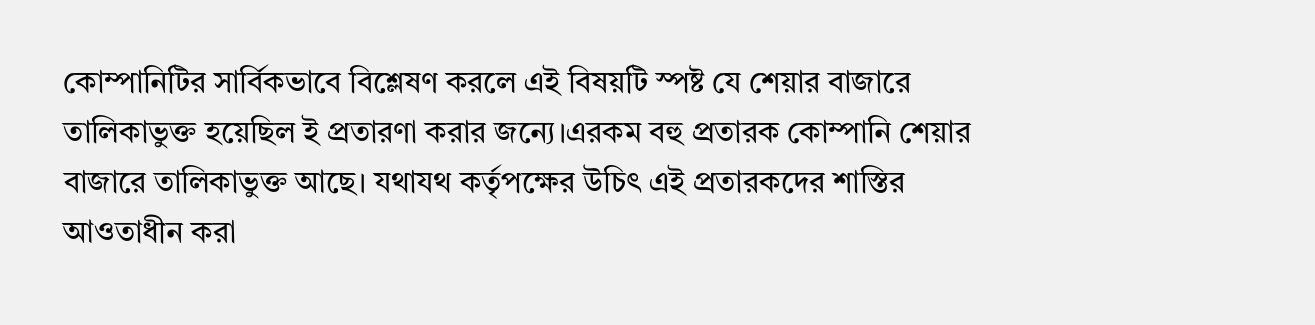কোম্পানিটির সার্বিকভাবে বিশ্লেষণ করলে এই বিষয়টি স্পষ্ট যে শেয়ার বাজারে তালিকাভুক্ত হয়েছিল ই প্রতারণা করার জন্যে।এরকম বহু প্রতারক কোম্পানি শেয়ার বাজারে তালিকাভুক্ত আছে। যথাযথ কর্তৃপক্ষের উচিৎ এই প্রতারকদের শাস্তির আওতাধীন করা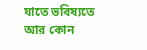যাতে ভবিষ্যতে আর কোন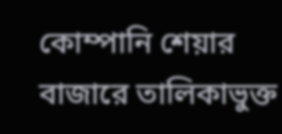কোম্পানি শেয়ার বাজারে তালিকাভুক্ত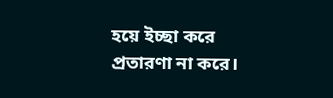হয়ে ইচ্ছা করে প্রতারণা না করে।